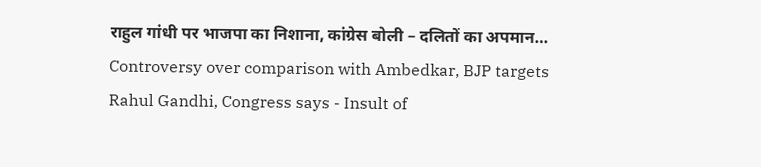राहुल गांधी पर भाजपा का निशाना, कांग्रेस बोली – दलितों का अपमान…
Controversy over comparison with Ambedkar, BJP targets Rahul Gandhi, Congress says - Insult of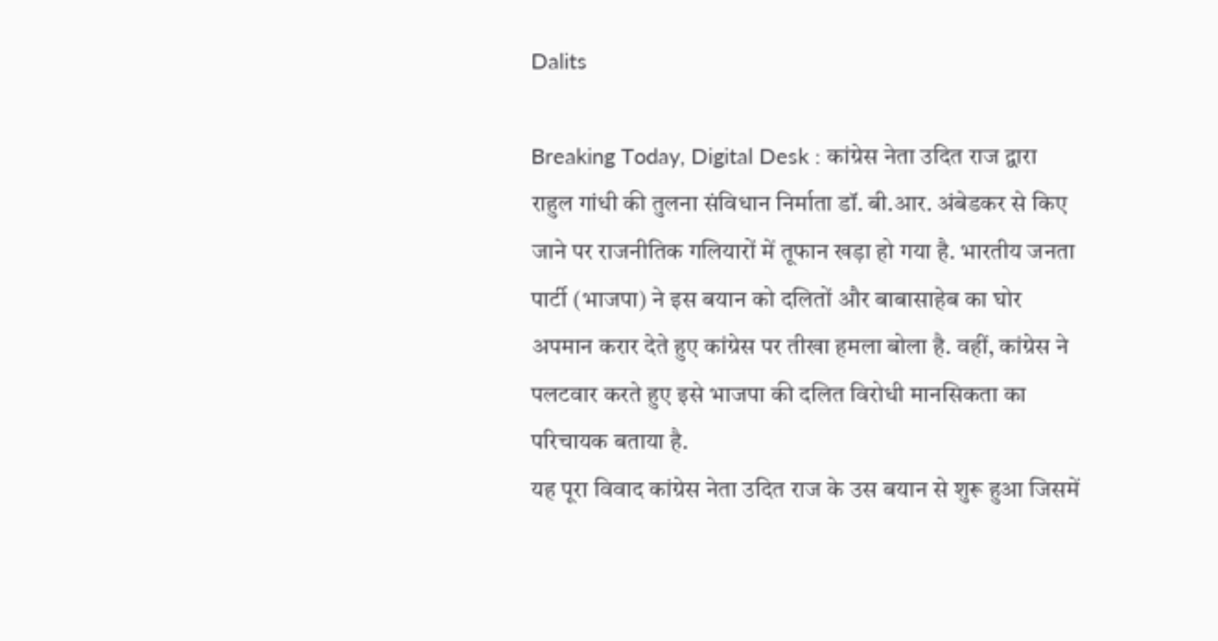Dalits

Breaking Today, Digital Desk : कांग्रेस नेता उदित राज द्वारा राहुल गांधी की तुलना संविधान निर्माता डॉ. बी.आर. अंबेडकर से किए जाने पर राजनीतिक गलियारों में तूफान खड़ा हो गया है. भारतीय जनता पार्टी (भाजपा) ने इस बयान को दलितों और बाबासाहेब का घोर अपमान करार देते हुए कांग्रेस पर तीखा हमला बोला है. वहीं, कांग्रेस ने पलटवार करते हुए इसे भाजपा की दलित विरोधी मानसिकता का परिचायक बताया है.
यह पूरा विवाद कांग्रेस नेता उदित राज के उस बयान से शुरू हुआ जिसमें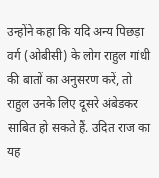उन्होंने कहा कि यदि अन्य पिछड़ा वर्ग (ओबीसी) के लोग राहुल गांधी की बातों का अनुसरण करें, तो राहुल उनके लिए दूसरे अंबेडकर साबित हो सकते हैं. उदित राज का यह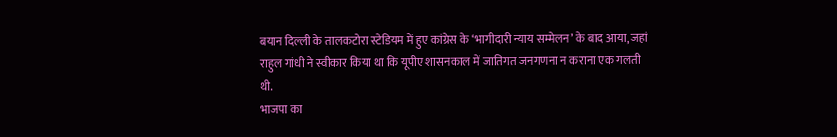बयान दिल्ली के तालकटोरा स्टेडियम में हुए कांग्रेस के ‘भागीदारी न्याय सम्मेलन’ के बाद आया, जहां राहुल गांधी ने स्वीकार किया था कि यूपीए शासनकाल में जातिगत जनगणना न कराना एक गलती थी.
भाजपा का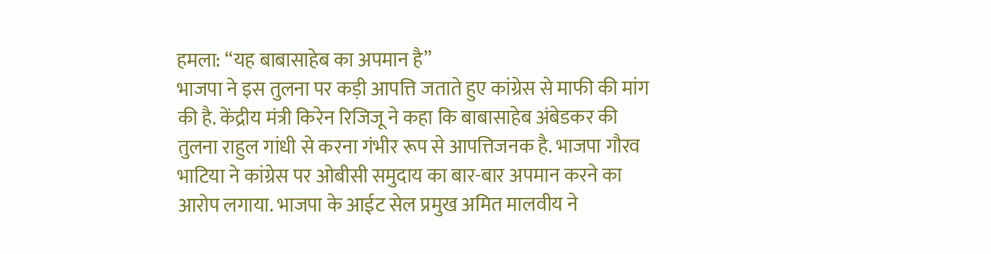हमला: “यह बाबासाहेब का अपमान है”
भाजपा ने इस तुलना पर कड़ी आपत्ति जताते हुए कांग्रेस से माफी की मांग की है. केंद्रीय मंत्री किरेन रिजिजू ने कहा कि बाबासाहेब अंबेडकर की तुलना राहुल गांधी से करना गंभीर रूप से आपत्तिजनक है. भाजपा गौरव भाटिया ने कांग्रेस पर ओबीसी समुदाय का बार-बार अपमान करने का आरोप लगाया. भाजपा के आईट सेल प्रमुख अमित मालवीय ने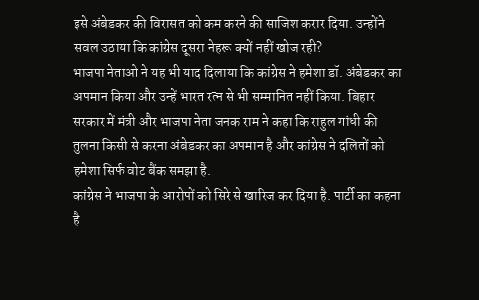इसे अंबेडकर की विरासत को कम करने की साजिश करार दिया. उन्होंने सवल उठाया कि कांग्रेस दूसरा नेहरू क्यों नहीं खोज रही?
भाजपा नेताओ ने यह भी याद दिलाया कि कांग्रेस ने हमेशा डॉ. अंबेडकर का अपमान किया और उन्हें भारत रत्न से भी सम्मानित नहीं किया. बिहार सरकार में मंत्री और भाजपा नेता जनक राम ने कहा कि राहुल गांधी की तुलना किसी से करना अंबेडकर का अपमान है और कांग्रेस ने दलितों को हमेशा सिर्फ वोट बैंक समझा है.
कांग्रेस ने भाजपा के आरोपों को सिरे से खारिज कर दिया है. पार्टी का कहना है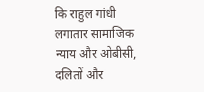कि राहुल गांधी लगातार सामाजिक न्याय और ओबीसी, दलितों और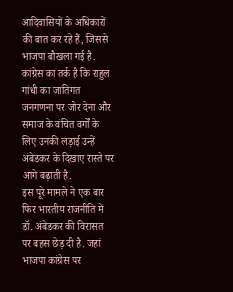आदिवासियों के अधिकारों की बात कर रहे हैं, जिससे भाजपा बौखला गई है. कांग्रेस का तर्क है कि राहुल गांधी का जातिगत जनगणना पर जोर देना और समाज के वंचित वर्गों के लिए उनकी लड़ाई उन्हें अंबेडकर के दिखाए रास्ते पर आगे बढ़ाती है.
इस पूरे मामले ने एक बार फिर भारतीय राजनीति में डॉ. अंबेडकर की विरासत पर बहस छेड़ दी है. जहां भाजपा कांग्रेस पर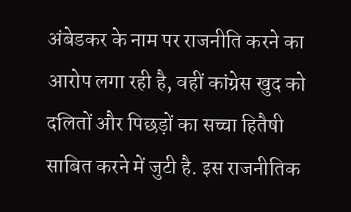अंबेडकर के नाम पर राजनीति करने का आरोप लगा रही है, वहीं कांग्रेस खुद को दलितों और पिछड़ों का सच्चा हितैषी साबित करने में जुटी है. इस राजनीतिक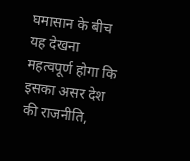घमासान के बीच यह देखना महत्वपूर्ण होगा कि इसका असर देश की राजनीति,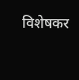विशेषकर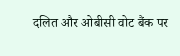दलित और ओबीसी वोट बैंक पर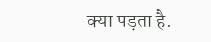क्या पड़ता है.